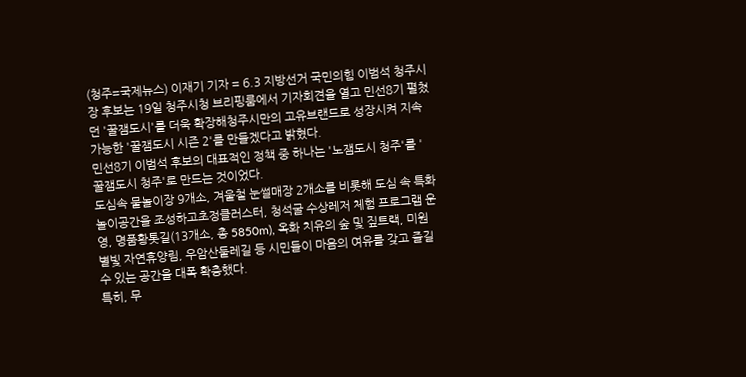(청주=국제뉴스) 이재기 기자 = 6.3 지방선거 국민의힘 이범석 청주시장 후보는 19일 청주시청 브리핑룸에서 기자회견을 열고 민선8기 펼쳤던 '꿀잼도시'를 더욱 확장해청주시만의 고유브랜드로 성장시켜 지속가능한 '꿀잼도시 시즌 2'를 만들겠다고 밝혔다.
민선8기 이범석 후보의 대표적인 정책 중 하나는 '노잼도시 청주'를 '꿀잼도시 청주'로 만드는 것이었다.
도심속 물놀이장 9개소, 겨울철 눈썰매장 2개소를 비롯해 도심 속 특화놀이공간을 조성하고초정클러스터, 청석굴 수상레저 체험 프로그램 운영, 명품황톳길(13개소, 총 5850m), 옥화 치유의 숲 및 짚트랙, 미원 별빛 자연휴양림, 우암산둘레길 등 시민들이 마음의 여유를 갖고 즐길 수 있는 공간을 대폭 확충했다.
특히, 무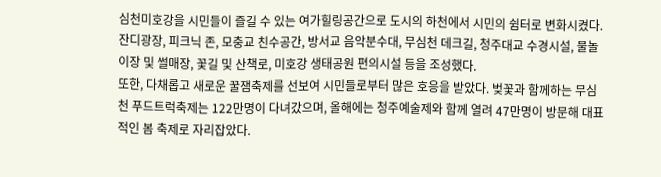심천미호강을 시민들이 즐길 수 있는 여가힐링공간으로 도시의 하천에서 시민의 쉼터로 변화시켰다. 잔디광장, 피크닉 존, 모충교 친수공간, 방서교 음악분수대, 무심천 데크길, 청주대교 수경시설, 물놀이장 및 썰매장, 꽃길 및 산책로, 미호강 생태공원 편의시설 등을 조성했다.
또한, 다채롭고 새로운 꿀잼축제를 선보여 시민들로부터 많은 호응을 받았다. 벚꽃과 함께하는 무심천 푸드트럭축제는 122만명이 다녀갔으며, 올해에는 청주예술제와 함께 열려 47만명이 방문해 대표적인 봄 축제로 자리잡았다.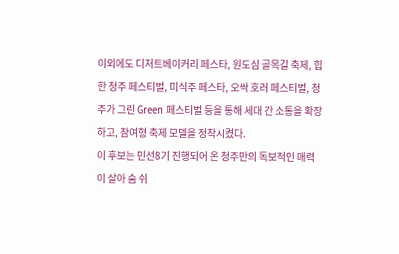이외에도 디저트베이커리 페스타, 원도심 골목길 축제, 힙한 청주 페스티벌, 미식주 페스타, 오싹 호러 페스티벌, 청주가 그린 Green 페스티벌 등을 통해 세대 간 소통을 확장하고, 참여형 축제 모델을 정착시켰다.
이 후보는 민선8기 진행되어 온 청주만의 독보적인 매력이 살아 숨 쉬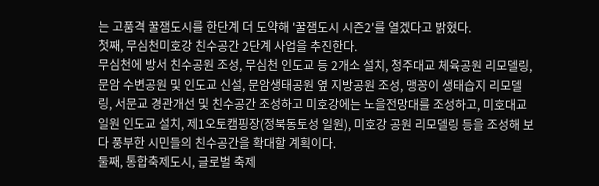는 고품격 꿀잼도시를 한단계 더 도약해 '꿀잼도시 시즌2'를 열겠다고 밝혔다.
첫째, 무심천미호강 친수공간 2단계 사업을 추진한다.
무심천에 방서 친수공원 조성, 무심천 인도교 등 2개소 설치, 청주대교 체육공원 리모델링, 문암 수변공원 및 인도교 신설, 문암생태공원 옆 지방공원 조성, 맹꽁이 생태습지 리모델링, 서문교 경관개선 및 친수공간 조성하고 미호강에는 노을전망대를 조성하고, 미호대교 일원 인도교 설치, 제1오토캠핑장(정북동토성 일원), 미호강 공원 리모델링 등을 조성해 보다 풍부한 시민들의 친수공간을 확대할 계획이다.
둘째, 통합축제도시, 글로벌 축제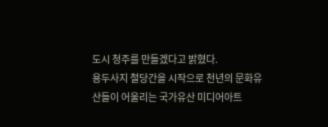도시 청주를 만들겠다고 밝혔다.
용두사지 철당간을 시작으로 천년의 문화유산들이 어울리는 국가유산 미디어아트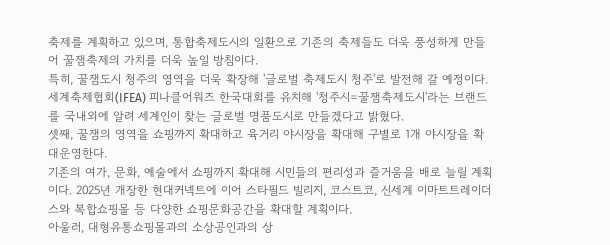축제를 계획하고 있으며, 통합축제도시의 일환으로 기존의 축제들도 더욱 풍성하게 만들어 꿀잼축제의 가치를 더욱 높일 방침이다.
특히, 꿀잼도시 청주의 영역을 더욱 확장해 '글로벌 축제도시 청주'로 발전해 갈 예정이다. 세계축제협회(IFEA) 피나클어워즈 한국대회를 유치해 '청주시=꿀잼축제도시'라는 브랜드를 국내외에 알려 세계인이 찾는 글로벌 명품도시로 만들겠다고 밝혔다.
셋째, 꿀잼의 영역을 쇼핑까지 확대하고 육거리 야시장을 확대해 구별로 1개 야시장을 확대운영한다.
기존의 여가, 문화, 예술에서 쇼핑까지 확대해 시민들의 편리성과 즐거움을 배로 늘릴 계획이다. 2025년 개장한 현대커넥트에 이어 스타필드 빌리지, 코스트코, 신세계 이마트트레이더스와 복합쇼핑몰 등 다양한 쇼핑문화공간을 확대할 계획이다.
아울러, 대형유통쇼핑몰과의 소상공인과의 상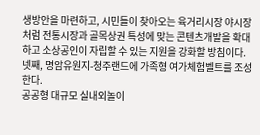생방안을 마련하고, 시민들이 찾아오는 육거리시장 야시장처럼 전통시장과 골목상권 특성에 맞는 콘텐츠개발을 확대하고 소상공인이 자립할 수 있는 지원을 강화할 방침이다.
넷째, 명암유원지-청주랜드에 가족형 여가체험벨트를 조성한다.
공공형 대규모 실내외놀이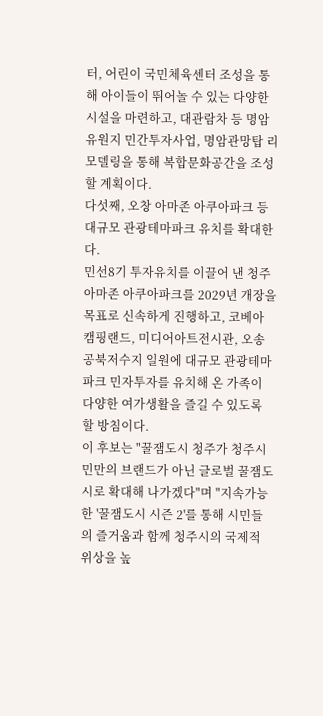터, 어린이 국민체육센터 조성을 통해 아이들이 뛰어놀 수 있는 다양한 시설을 마련하고, 대관람차 등 명암유원지 민간투자사업, 명암관망탑 리모델링을 통해 복합문화공간을 조성할 계획이다.
다섯째, 오창 아마존 아쿠아파크 등 대규모 관광테마파크 유치를 확대한다.
민선8기 투자유치를 이끌어 낸 청주 아마존 아쿠아파크를 2029년 개장을 목표로 신속하게 진행하고, 코베아 캠핑랜드, 미디어아트전시관, 오송 공북저수지 일원에 대규모 관광테마파크 민자투자를 유치해 온 가족이 다양한 여가생활을 즐길 수 있도록 할 방침이다.
이 후보는 "꿀잼도시 청주가 청주시민만의 브랜드가 아닌 글로벌 꿀잼도시로 확대해 나가겠다"며 "지속가능한 '꿀잼도시 시즌 2'를 통해 시민들의 즐거움과 함께 청주시의 국제적 위상을 높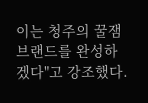이는 청주의 꿀잼브랜드를 완성하겠다"고 강조했다.